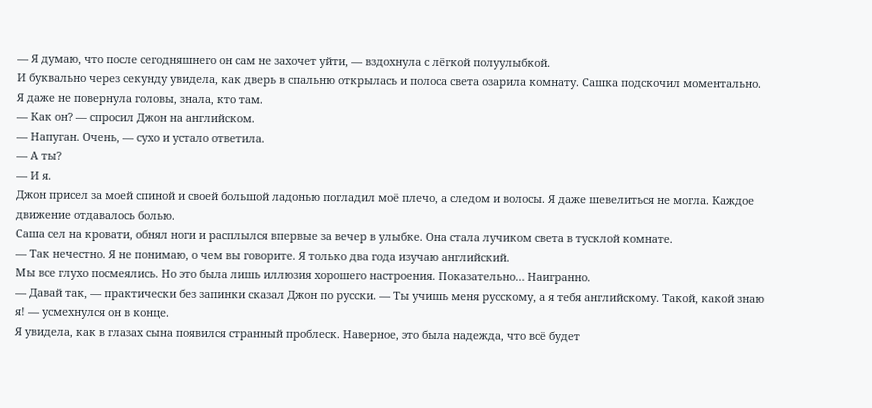— Я думаю, что после сегодняшнего он сам не захочет уйти, — вздохнула с лёгкой полуулыбкой.
И буквально через секунду увидела, как дверь в спальню открылась и полоса света озарила комнату. Сашка подскочил моментально. Я даже не повернула головы, знала, кто там.
— Как он? — спросил Джон на английском.
— Напуган. Очень, — сухо и устало ответила.
— А ты?
— И я.
Джон присел за моей спиной и своей большой ладонью погладил моё плечо, а следом и волосы. Я даже шевелиться не могла. Каждое движение отдавалось болью.
Саша сел на кровати, обнял ноги и расплылся впервые за вечер в улыбке. Она стала лучиком света в тусклой комнате.
— Так нечестно. Я не понимаю, о чем вы говорите. Я только два года изучаю английский.
Мы все глухо посмеялись. Но это была лишь иллюзия хорошего настроения. Показательно… Наигранно.
— Давай так, — практически без запинки сказал Джон по русски. — Ты учишь меня русскому, а я тебя английскому. Такой, какой знаю я! — усмехнулся он в конце.
Я увидела, как в глазах сына появился странный проблеск. Наверное, это была надежда, что всё будет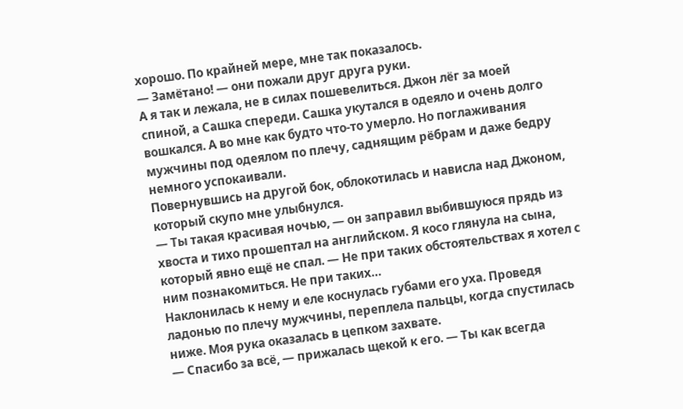хорошо. По крайней мере, мне так показалось.
— Замётано! — они пожали друг друга руки.
А я так и лежала, не в силах пошевелиться. Джон лёг за моей спиной, а Сашка спереди. Сашка укутался в одеяло и очень долго вошкался. А во мне как будто что-то умерло. Но поглаживания мужчины под одеялом по плечу, саднящим рёбрам и даже бедру немного успокаивали.
Повернувшись на другой бок, облокотилась и нависла над Джоном, который скупо мне улыбнулся.
— Ты такая красивая ночью, — он заправил выбившуюся прядь из хвоста и тихо прошептал на английском. Я косо глянула на сына, который явно ещё не спал. — Не при таких обстоятельствах я хотел с ним познакомиться. Не при таких…
Наклонилась к нему и еле коснулась губами его уха. Проведя ладонью по плечу мужчины, переплела пальцы, когда спустилась ниже. Моя рука оказалась в цепком захвате.
— Спасибо за всё, — прижалась щекой к его. — Ты как всегда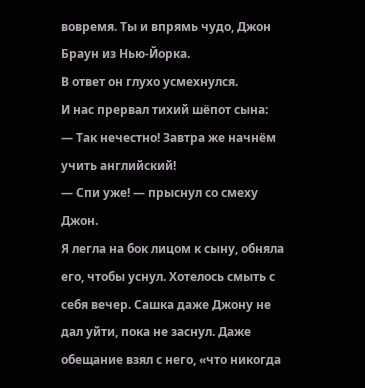вовремя. Ты и впрямь чудо, Джон Браун из Нью-Йорка.
В ответ он глухо усмехнулся.
И нас прервал тихий шёпот сына:
— Так нечестно! Завтра же начнём учить английский!
— Спи уже! — прыснул со смеху Джон.
Я легла на бок лицом к сыну, обняла его, чтобы уснул. Хотелось смыть с себя вечер. Сашка даже Джону не дал уйти, пока не заснул. Даже обещание взял с него, «что никогда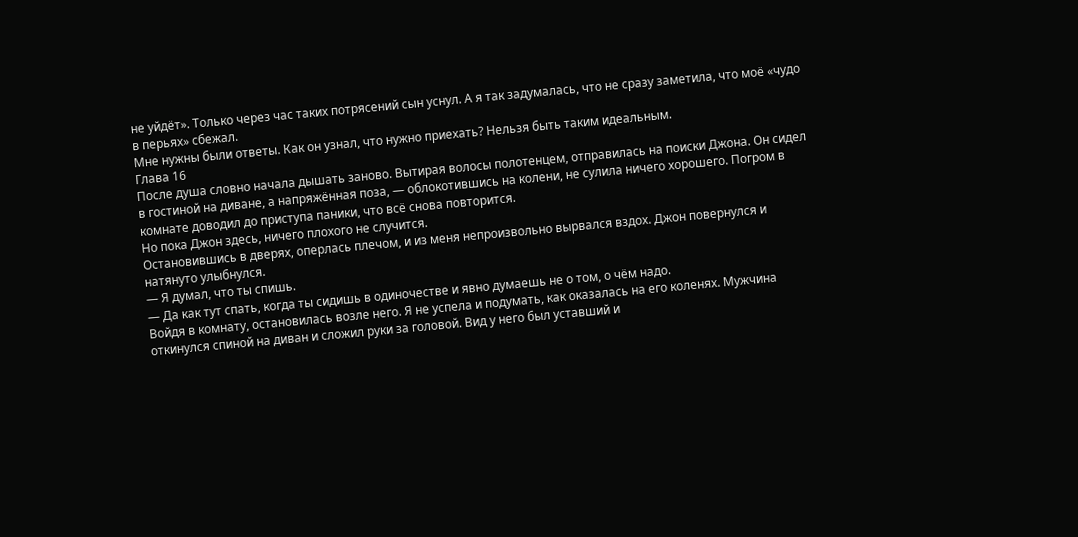не уйдёт». Только через час таких потрясений сын уснул. А я так задумалась, что не сразу заметила, что моё «чудо в перьях» сбежал.
Мне нужны были ответы. Как он узнал, что нужно приехать? Нельзя быть таким идеальным.
Глава 16
После душа словно начала дышать заново. Вытирая волосы полотенцем, отправилась на поиски Джона. Он сидел в гостиной на диване, а напряжённая поза, — облокотившись на колени, не сулила ничего хорошего. Погром в комнате доводил до приступа паники, что всё снова повторится.
Но пока Джон здесь, ничего плохого не случится.
Остановившись в дверях, оперлась плечом, и из меня непроизвольно вырвался вздох. Джон повернулся и натянуто улыбнулся.
— Я думал, что ты спишь.
— Да как тут спать, когда ты сидишь в одиночестве и явно думаешь не о том, о чём надо.
Войдя в комнату, остановилась возле него. Я не успела и подумать, как оказалась на его коленях. Мужчина откинулся спиной на диван и сложил руки за головой. Вид у него был уставший и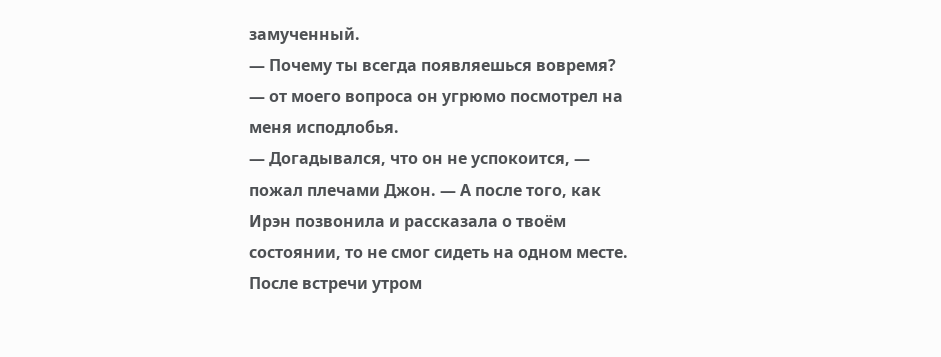замученный.
— Почему ты всегда появляешься вовремя? — от моего вопроса он угрюмо посмотрел на меня исподлобья.
— Догадывался, что он не успокоится, — пожал плечами Джон. — А после того, как Ирэн позвонила и рассказала о твоём состоянии, то не смог сидеть на одном месте. После встречи утром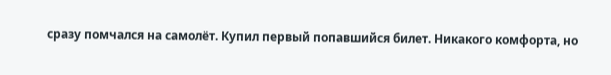сразу помчался на самолёт. Купил первый попавшийся билет. Никакого комфорта, но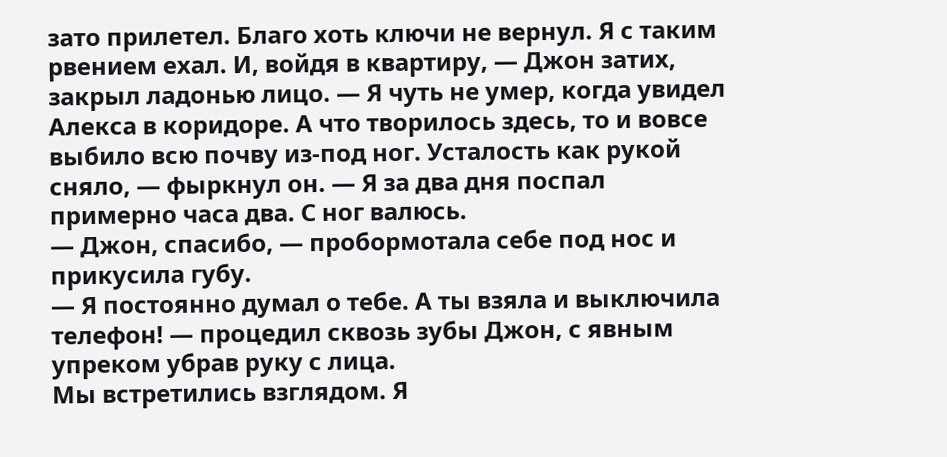зато прилетел. Благо хоть ключи не вернул. Я с таким рвением ехал. И, войдя в квартиру, — Джон затих, закрыл ладонью лицо. — Я чуть не умер, когда увидел Алекса в коридоре. А что творилось здесь, то и вовсе выбило всю почву из-под ног. Усталость как рукой сняло, — фыркнул он. — Я за два дня поспал примерно часа два. С ног валюсь.
— Джон, спасибо, — пробормотала себе под нос и прикусила губу.
— Я постоянно думал о тебе. А ты взяла и выключила телефон! — процедил сквозь зубы Джон, с явным упреком убрав руку с лица.
Мы встретились взглядом. Я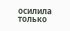осилила только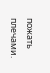пожать плечами.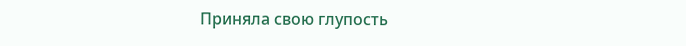Приняла свою глупость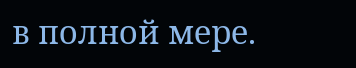в полной мере.